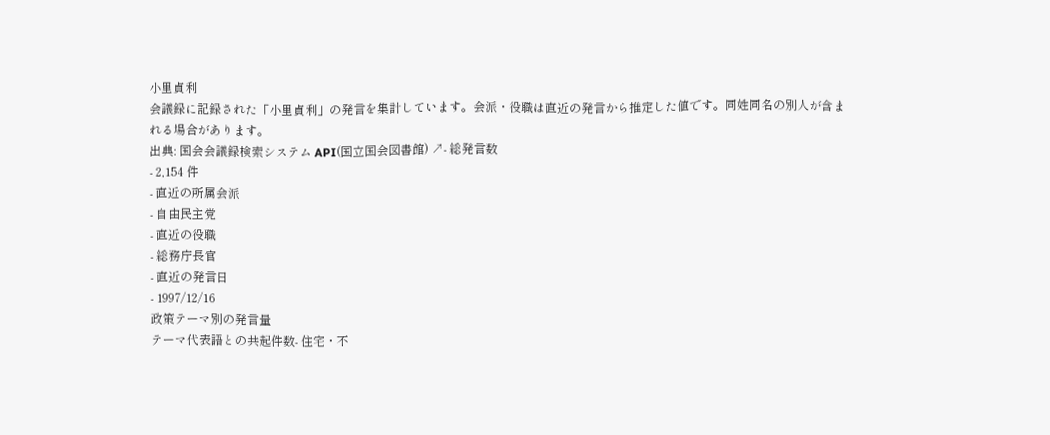小里貞利
会議録に記録された「小里貞利」の発言を集計しています。会派・役職は直近の発言から推定した値です。同姓同名の別人が含まれる場合があります。
出典: 国会会議録検索システム API(国立国会図書館) ↗- 総発言数
- 2,154 件
- 直近の所属会派
- 自由民主党
- 直近の役職
- 総務庁長官
- 直近の発言日
- 1997/12/16
政策テーマ別の発言量
テーマ代表語との共起件数- 住宅・不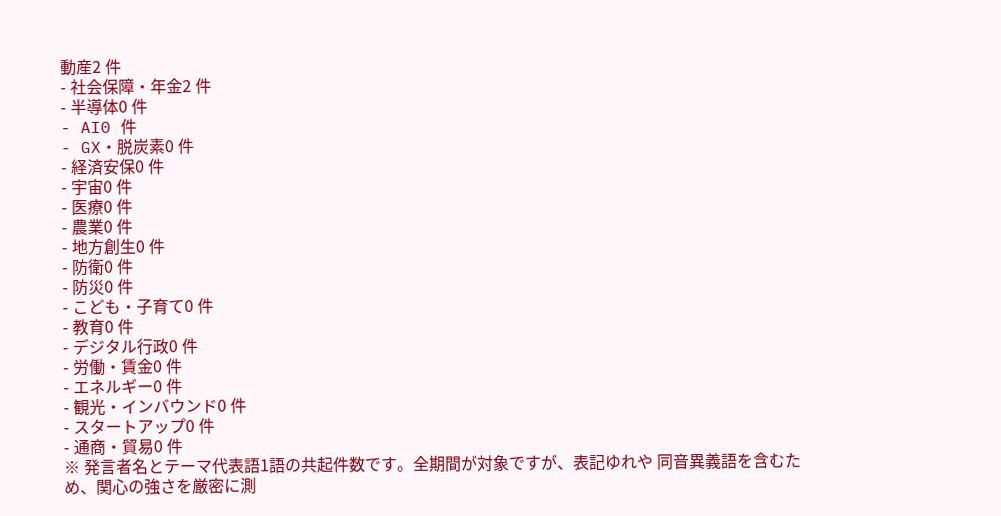動産2 件
- 社会保障・年金2 件
- 半導体0 件
- AI0 件
- GX・脱炭素0 件
- 経済安保0 件
- 宇宙0 件
- 医療0 件
- 農業0 件
- 地方創生0 件
- 防衛0 件
- 防災0 件
- こども・子育て0 件
- 教育0 件
- デジタル行政0 件
- 労働・賃金0 件
- エネルギー0 件
- 観光・インバウンド0 件
- スタートアップ0 件
- 通商・貿易0 件
※ 発言者名とテーマ代表語1語の共起件数です。全期間が対象ですが、表記ゆれや 同音異義語を含むため、関心の強さを厳密に測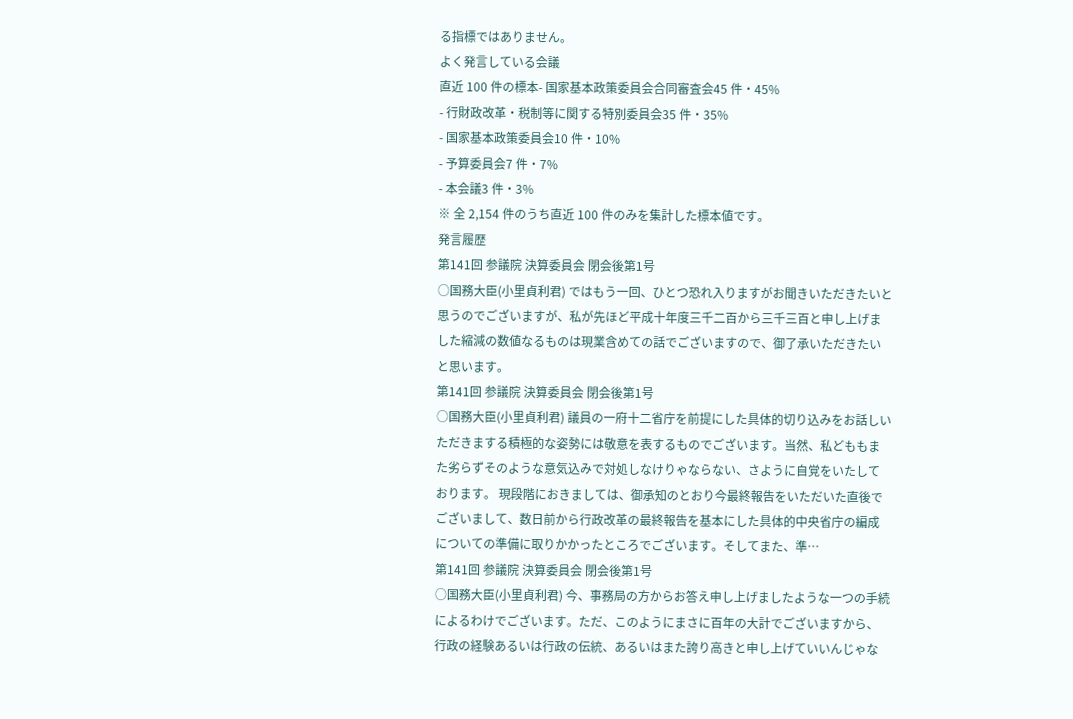る指標ではありません。
よく発言している会議
直近 100 件の標本- 国家基本政策委員会合同審査会45 件・45%
- 行財政改革・税制等に関する特別委員会35 件・35%
- 国家基本政策委員会10 件・10%
- 予算委員会7 件・7%
- 本会議3 件・3%
※ 全 2,154 件のうち直近 100 件のみを集計した標本値です。
発言履歴
第141回 参議院 決算委員会 閉会後第1号
○国務大臣(小里貞利君) ではもう一回、ひとつ恐れ入りますがお聞きいただきたいと思うのでございますが、私が先ほど平成十年度三千二百から三千三百と申し上げました縮減の数値なるものは現業含めての話でございますので、御了承いただきたいと思います。
第141回 参議院 決算委員会 閉会後第1号
○国務大臣(小里貞利君) 議員の一府十二省庁を前提にした具体的切り込みをお話しいただきまする積極的な姿勢には敬意を表するものでございます。当然、私どももまた劣らずそのような意気込みで対処しなけりゃならない、さように自覚をいたしております。 現段階におきましては、御承知のとおり今最終報告をいただいた直後でございまして、数日前から行政改革の最終報告を基本にした具体的中央省庁の編成についての準備に取りかかったところでございます。そしてまた、準…
第141回 参議院 決算委員会 閉会後第1号
○国務大臣(小里貞利君) 今、事務局の方からお答え申し上げましたような一つの手続によるわけでございます。ただ、このようにまさに百年の大計でございますから、行政の経験あるいは行政の伝統、あるいはまた誇り高きと申し上げていいんじゃな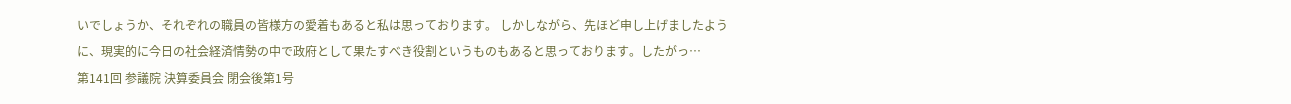いでしょうか、それぞれの職員の皆様方の愛着もあると私は思っております。 しかしながら、先ほど申し上げましたように、現実的に今日の社会経済情勢の中で政府として果たすべき役割というものもあると思っております。したがっ…
第141回 参議院 決算委員会 閉会後第1号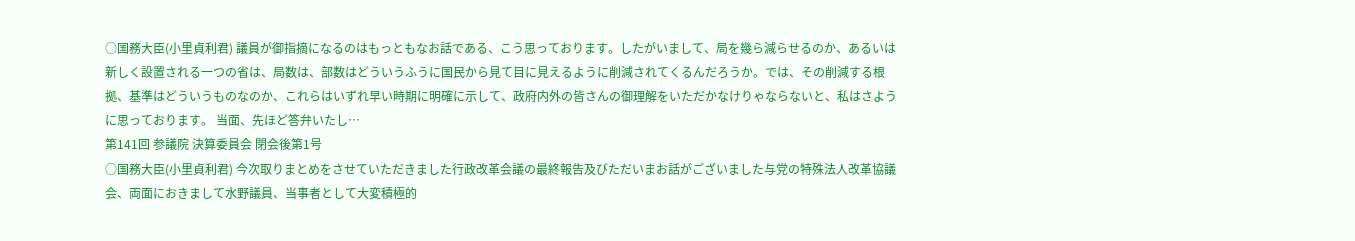○国務大臣(小里貞利君) 議員が御指摘になるのはもっともなお話である、こう思っております。したがいまして、局を幾ら減らせるのか、あるいは新しく設置される一つの省は、局数は、部数はどういうふうに国民から見て目に見えるように削減されてくるんだろうか。では、その削減する根拠、基準はどういうものなのか、これらはいずれ早い時期に明確に示して、政府内外の皆さんの御理解をいただかなけりゃならないと、私はさように思っております。 当面、先ほど答弁いたし…
第141回 参議院 決算委員会 閉会後第1号
○国務大臣(小里貞利君) 今次取りまとめをさせていただきました行政改革会議の最終報告及びただいまお話がございました与党の特殊法人改革協議会、両面におきまして水野議員、当事者として大変積極的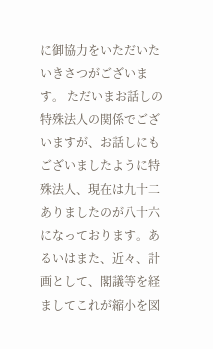に御協力をいただいたいきさつがございます。 ただいまお話しの特殊法人の関係でございますが、お話しにもございましたように特殊法人、現在は九十二ありましたのが八十六になっております。あるいはまた、近々、計画として、閣議等を経ましてこれが縮小を図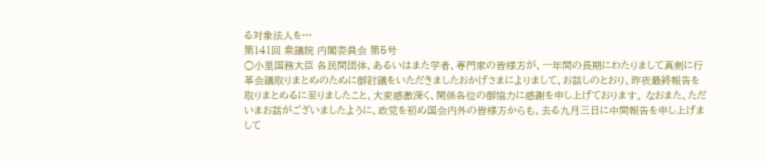る対象法人を…
第141回 衆議院 内閣委員会 第5号
○小里国務大臣 各民間団体、あるいはまた学者、専門家の皆様方が、一年間の長期にわたりまして真剣に行革会議取りまとめのために御討議をいただきましたおかげさまによりまして、お話しのとおり、昨夜最終報告を取りまとめるに至りましたこと、大変感激深く、関係各位の御協力に感謝を申し上げております。 なおまた、ただいまお話がございましたように、政党を初め国会内外の皆様方からも、去る九月三日に中間報告を申し上げまして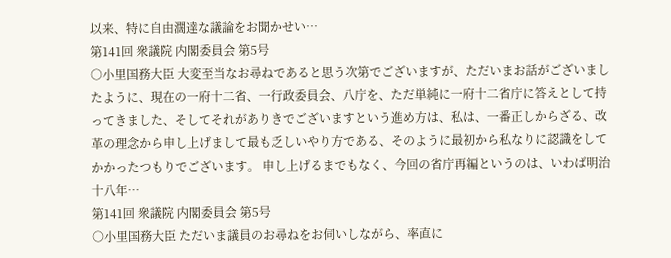以来、特に自由濶達な議論をお聞かせい…
第141回 衆議院 内閣委員会 第5号
○小里国務大臣 大変至当なお尋ねであると思う次第でございますが、ただいまお話がございましたように、現在の一府十二省、一行政委員会、八庁を、ただ単純に一府十二省庁に答えとして持ってきました、そしてそれがありきでございますという進め方は、私は、一番正しからざる、改革の理念から申し上げまして最も乏しいやり方である、そのように最初から私なりに認識をしてかかったつもりでございます。 申し上げるまでもなく、今回の省庁再編というのは、いわば明治十八年…
第141回 衆議院 内閣委員会 第5号
○小里国務大臣 ただいま議員のお尋ねをお伺いしながら、率直に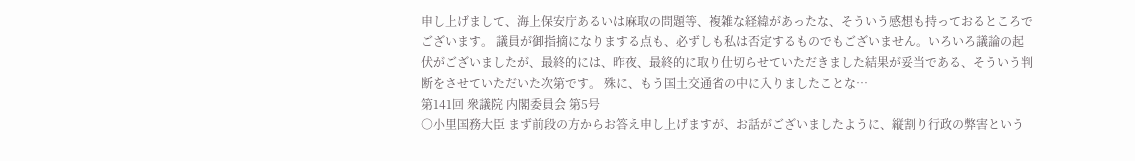申し上げまして、海上保安庁あるいは麻取の問題等、複雑な経緯があったな、そういう感想も持っておるところでございます。 議員が御指摘になりまする点も、必ずしも私は否定するものでもございません。いろいろ議論の起伏がございましたが、最終的には、昨夜、最終的に取り仕切らせていただきました結果が妥当である、そういう判断をさせていただいた次第です。 殊に、もう国土交通省の中に入りましたことな…
第141回 衆議院 内閣委員会 第5号
○小里国務大臣 まず前段の方からお答え申し上げますが、お話がございましたように、縦割り行政の弊害という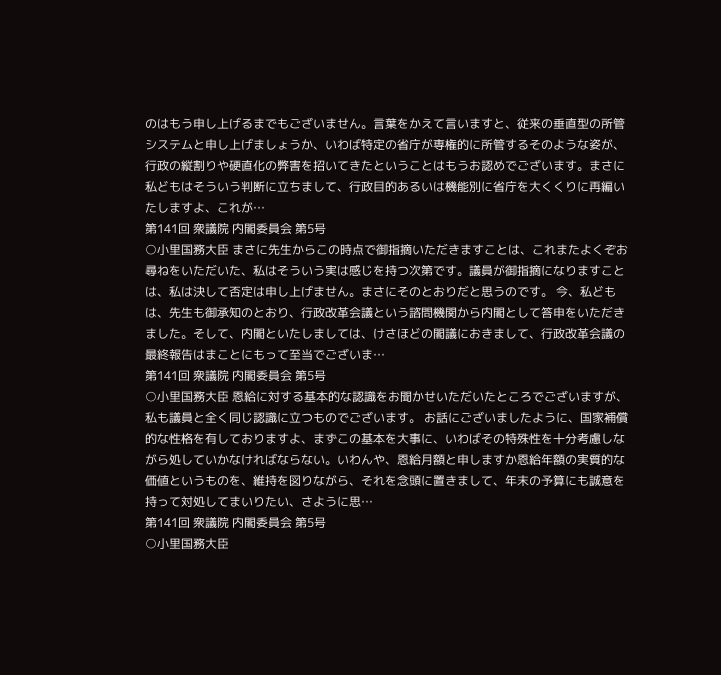のはもう申し上げるまでもございません。言葉をかえて言いますと、従来の垂直型の所管システムと申し上げましょうか、いわば特定の省庁が専権的に所管するそのような姿が、行政の縦割りや硬直化の弊害を招いてきたということはもうお認めでございます。まさに私どもはそういう判断に立ちまして、行政目的あるいは機能別に省庁を大くくりに再編いたしますよ、これが…
第141回 衆議院 内閣委員会 第5号
○小里国務大臣 まさに先生からこの時点で御指摘いただきますことは、これまたよくぞお尋ねをいただいた、私はそういう実は感じを持つ次第です。議員が御指摘になりますことは、私は決して否定は申し上げません。まさにそのとおりだと思うのです。 今、私どもは、先生も御承知のとおり、行政改革会議という諮問機関から内閣として答申をいただきました。そして、内閣といたしましては、けさほどの閣議におきまして、行政改革会議の最終報告はまことにもって至当でございま…
第141回 衆議院 内閣委員会 第5号
○小里国務大臣 恩給に対する基本的な認識をお聞かせいただいたところでございますが、私も議員と全く同じ認識に立つものでございます。 お話にございましたように、国家補償的な性格を有しておりますよ、まずこの基本を大事に、いわばその特殊性を十分考慮しながら処していかなければならない。いわんや、恩給月額と申しますか恩給年額の実質的な価値というものを、維持を図りながら、それを念頭に置きまして、年末の予算にも誠意を持って対処してまいりたい、さように思…
第141回 衆議院 内閣委員会 第5号
○小里国務大臣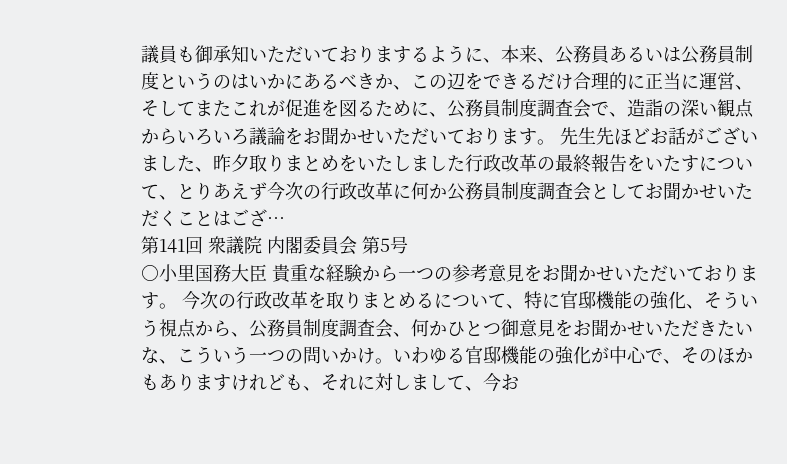議員も御承知いただいておりまするように、本来、公務員あるいは公務員制度というのはいかにあるべきか、この辺をできるだけ合理的に正当に運営、そしてまたこれが促進を図るために、公務員制度調査会で、造詣の深い観点からいろいろ議論をお聞かせいただいております。 先生先ほどお話がございました、昨夕取りまとめをいたしました行政改革の最終報告をいたすについて、とりあえず今次の行政改革に何か公務員制度調査会としてお聞かせいただくことはござ…
第141回 衆議院 内閣委員会 第5号
○小里国務大臣 貴重な経験から一つの参考意見をお聞かせいただいております。 今次の行政改革を取りまとめるについて、特に官邸機能の強化、そういう視点から、公務員制度調査会、何かひとつ御意見をお聞かせいただきたいな、こういう一つの問いかけ。いわゆる官邸機能の強化が中心で、そのほかもありますけれども、それに対しまして、今お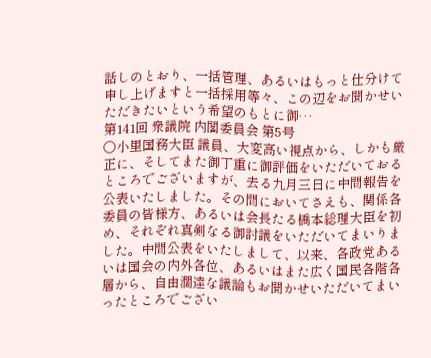話しのとおり、一括管理、あるいはもっと仕分けて申し上げますと一括採用等々、この辺をお聞かせいただきたいという希望のもとに御…
第141回 衆議院 内閣委員会 第5号
○小里国務大臣 議員、大変高い視点から、しかも厳正に、そしてまた御丁重に御評価をいただいておるところでございますが、去る九月三日に中間報告を公表いたしました。その間においてさえも、関係各委員の皆様方、あるいは会長たる橋本総理大臣を初め、それぞれ真剣なる御討議をいただいてまいりました。中間公表をいたしまして、以来、各政党あるいは国会の内外各位、あるいはまた広く国民各階各層から、自由濶達な議論もお聞かせいただいてまいったところでござい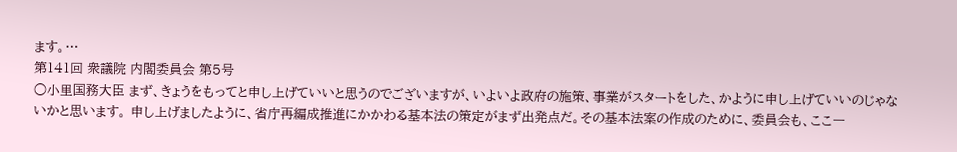ます。…
第141回 衆議院 内閣委員会 第5号
○小里国務大臣 まず、きょうをもってと申し上げていいと思うのでございますが、いよいよ政府の施策、事業がスタートをした、かように申し上げていいのじゃないかと思います。 申し上げましたように、省庁再編成推進にかかわる基本法の策定がまず出発点だ。その基本法案の作成のために、委員会も、ここ一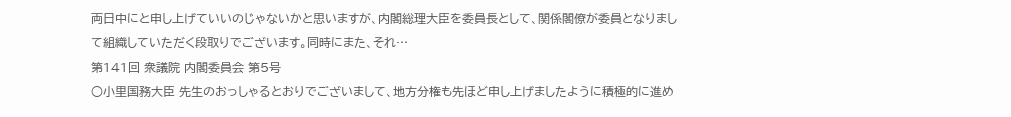両日中にと申し上げていいのじゃないかと思いますが、内閣総理大臣を委員長として、関係閣僚が委員となりまして組織していただく段取りでございます。同時にまた、それ…
第141回 衆議院 内閣委員会 第5号
○小里国務大臣 先生のおっしゃるとおりでございまして、地方分権も先ほど申し上げましたように積極的に進め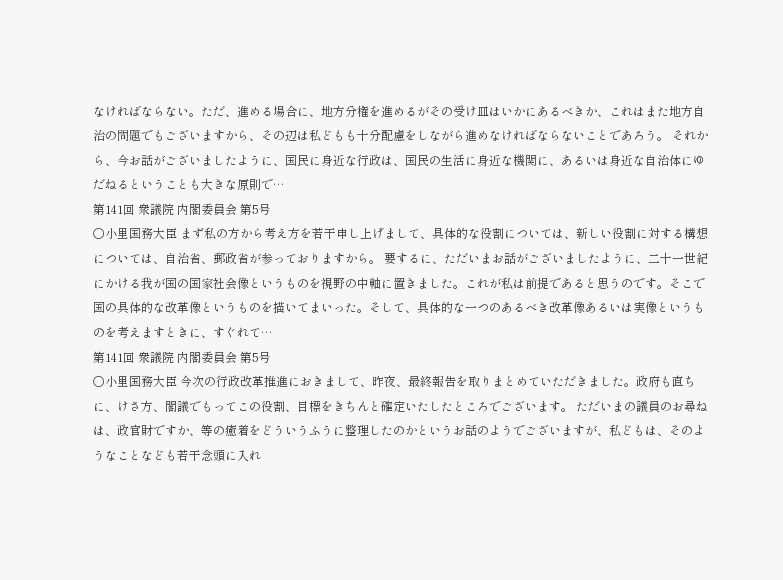なければならない。ただ、進める場合に、地方分権を進めるがその受け皿はいかにあるべきか、これはまた地方自治の問題でもございますから、その辺は私どもも十分配慮をしながら進めなければならないことであろう。 それから、今お話がございましたように、国民に身近な行政は、国民の生活に身近な機関に、あるいは身近な自治体にゆだねるということも大きな原則で…
第141回 衆議院 内閣委員会 第5号
○小里国務大臣 まず私の方から考え方を若干申し上げまして、具体的な役割については、新しい役割に対する構想については、自治省、郵政省が参っておりますから。 要するに、ただいまお話がございましたように、二十一世紀にかける我が国の国家社会像というものを視野の中軸に置きました。これが私は前提であると思うのです。そこで国の具体的な改革像というものを描いてまいった。そして、具体的な一つのあるべき改革像あるいは実像というものを考えますときに、すぐれて…
第141回 衆議院 内閣委員会 第5号
○小里国務大臣 今次の行政改革推進におきまして、昨夜、最終報告を取りまとめていただきました。政府も直ちに、けさ方、閣議でもってこの役割、目標をきちんと確定いたしたところでございます。 ただいまの議員のお尋ねは、政官財ですか、等の癒着をどういうふうに整理したのかというお話のようでございますが、私どもは、そのようなことなども若干念頭に入れ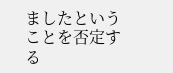ましたということを否定する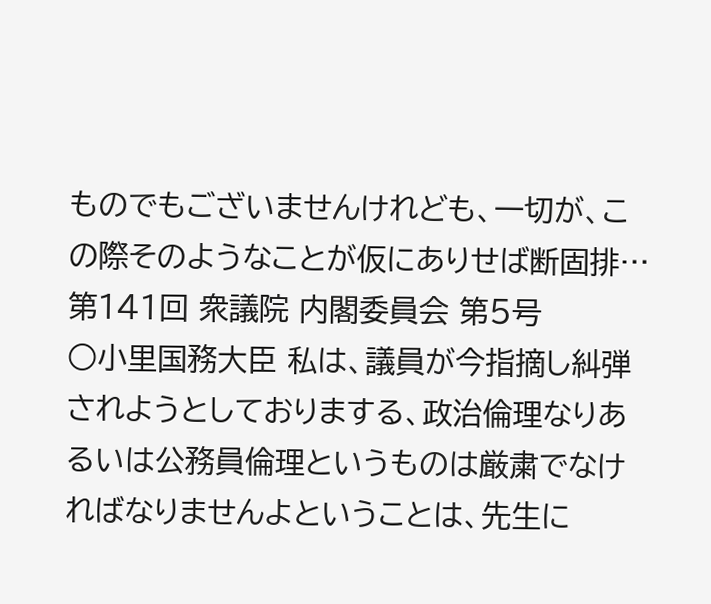ものでもございませんけれども、一切が、この際そのようなことが仮にありせば断固排…
第141回 衆議院 内閣委員会 第5号
○小里国務大臣 私は、議員が今指摘し糾弾されようとしておりまする、政治倫理なりあるいは公務員倫理というものは厳粛でなければなりませんよということは、先生に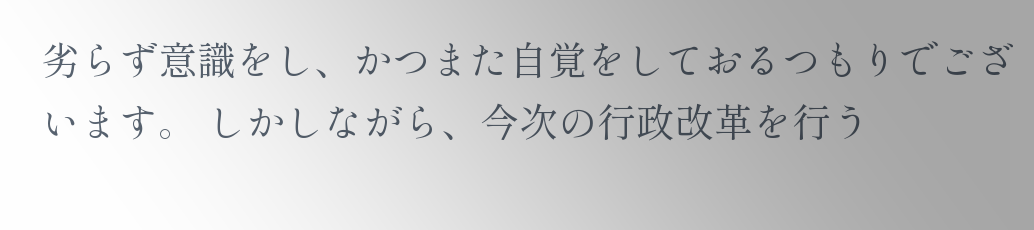劣らず意識をし、かつまた自覚をしておるつもりでございます。 しかしながら、今次の行政改革を行う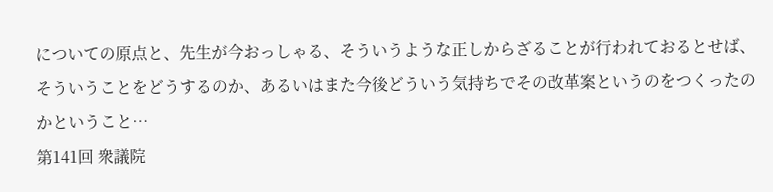についての原点と、先生が今おっしゃる、そういうような正しからざることが行われておるとせば、そういうことをどうするのか、あるいはまた今後どういう気持ちでその改革案というのをつくったのかということ…
第141回 衆議院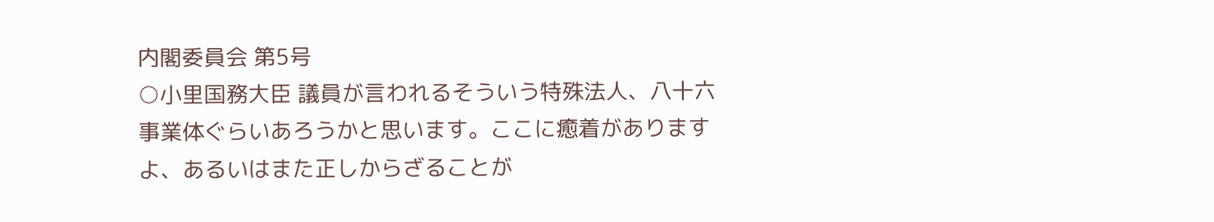内閣委員会 第5号
○小里国務大臣 議員が言われるそういう特殊法人、八十六事業体ぐらいあろうかと思います。ここに癒着がありますよ、あるいはまた正しからざることが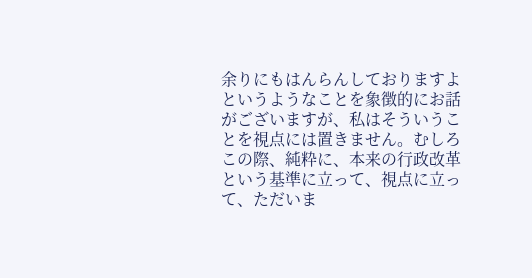余りにもはんらんしておりますよというようなことを象徴的にお話がございますが、私はそういうことを視点には置きません。むしろこの際、純粋に、本来の行政改革という基準に立って、視点に立って、ただいま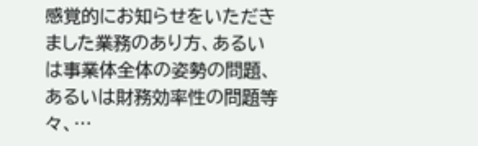感覚的にお知らせをいただきました業務のあり方、あるいは事業体全体の姿勢の問題、あるいは財務効率性の問題等々、…